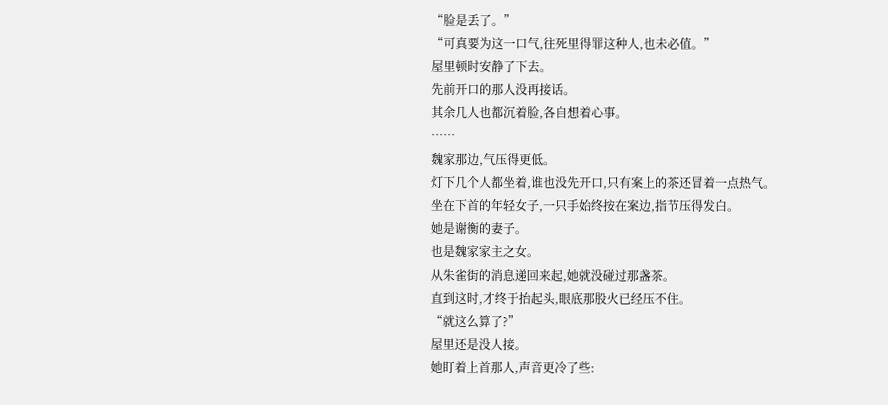“脸是丢了。”
“可真要为这一口气,往死里得罪这种人,也未必值。”
屋里顿时安静了下去。
先前开口的那人没再接话。
其余几人也都沉着脸,各自想着心事。
……
魏家那边,气压得更低。
灯下几个人都坐着,谁也没先开口,只有案上的茶还冒着一点热气。
坐在下首的年轻女子,一只手始终按在案边,指节压得发白。
她是谢衡的妻子。
也是魏家家主之女。
从朱雀街的消息递回来起,她就没碰过那盏茶。
直到这时,才终于抬起头,眼底那股火已经压不住。
“就这么算了?”
屋里还是没人接。
她盯着上首那人,声音更冷了些: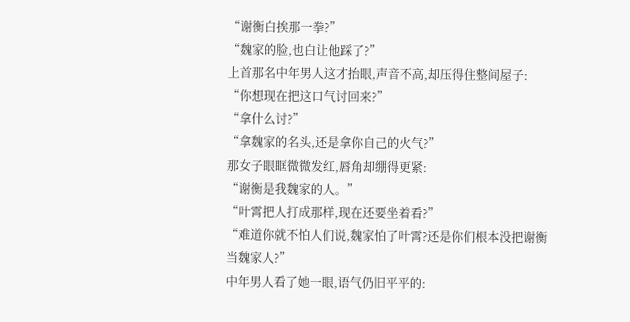“谢衡白挨那一拳?”
“魏家的脸,也白让他踩了?”
上首那名中年男人这才抬眼,声音不高,却压得住整间屋子:
“你想现在把这口气讨回来?”
“拿什么讨?”
“拿魏家的名头,还是拿你自己的火气?”
那女子眼眶微微发红,唇角却绷得更紧:
“谢衡是我魏家的人。”
“叶霄把人打成那样,现在还要坐着看?”
“难道你就不怕人们说,魏家怕了叶霄?还是你们根本没把谢衡当魏家人?”
中年男人看了她一眼,语气仍旧平平的: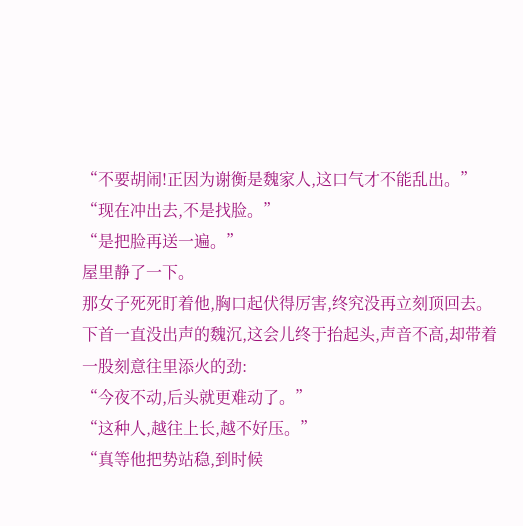“不要胡闹!正因为谢衡是魏家人,这口气才不能乱出。”
“现在冲出去,不是找脸。”
“是把脸再送一遍。”
屋里静了一下。
那女子死死盯着他,胸口起伏得厉害,终究没再立刻顶回去。
下首一直没出声的魏沉,这会儿终于抬起头,声音不高,却带着一股刻意往里添火的劲:
“今夜不动,后头就更难动了。”
“这种人,越往上长,越不好压。”
“真等他把势站稳,到时候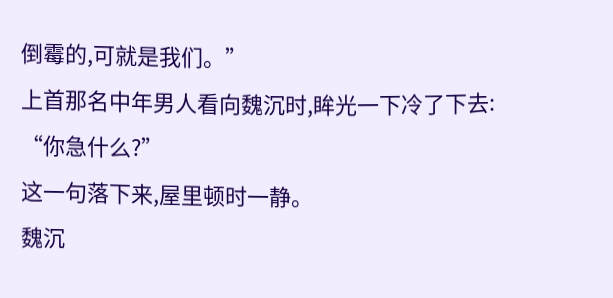倒霉的,可就是我们。”
上首那名中年男人看向魏沉时,眸光一下冷了下去:
“你急什么?”
这一句落下来,屋里顿时一静。
魏沉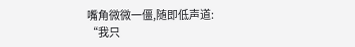嘴角微微一僵,随即低声道:
“我只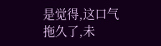是觉得,这口气拖久了,未